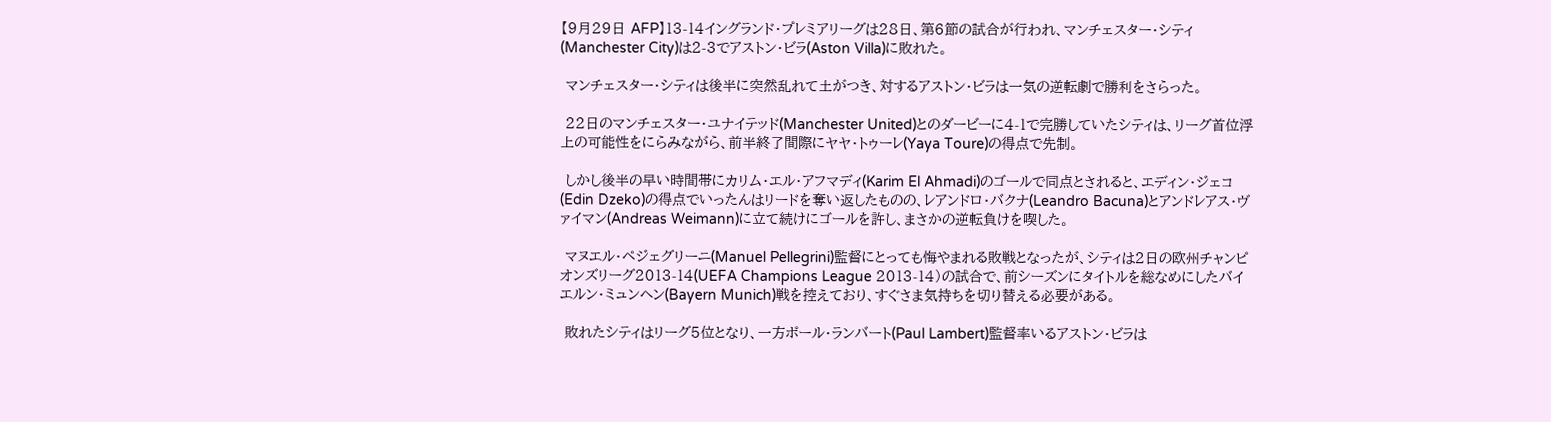【9月29日 AFP】13-14イングランド・プレミアリーグは28日、第6節の試合が行われ、マンチェスター・シティ(Manchester City)は2-3でアストン・ビラ(Aston Villa)に敗れた。

 マンチェスター・シティは後半に突然乱れて土がつき、対するアストン・ビラは一気の逆転劇で勝利をさらった。

 22日のマンチェスター・ユナイテッド(Manchester United)とのダービーに4-1で完勝していたシティは、リーグ首位浮上の可能性をにらみながら、前半終了間際にヤヤ・トゥーレ(Yaya Toure)の得点で先制。

 しかし後半の早い時間帯にカリム・エル・アフマディ(Karim El Ahmadi)のゴールで同点とされると、エディン・ジェコ(Edin Dzeko)の得点でいったんはリードを奪い返したものの、レアンドロ・バクナ(Leandro Bacuna)とアンドレアス・ヴァイマン(Andreas Weimann)に立て続けにゴールを許し、まさかの逆転負けを喫した。

 マヌエル・ペジェグリーニ(Manuel Pellegrini)監督にとっても悔やまれる敗戦となったが、シティは2日の欧州チャンピオンズリーグ2013-14(UEFA Champions League 2013-14)の試合で、前シーズンにタイトルを総なめにしたバイエルン・ミュンヘン(Bayern Munich)戦を控えており、すぐさま気持ちを切り替える必要がある。

 敗れたシティはリーグ5位となり、一方ポール・ランバート(Paul Lambert)監督率いるアストン・ビラは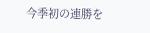今季初の連勝を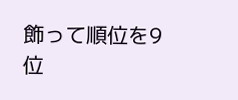飾って順位を9位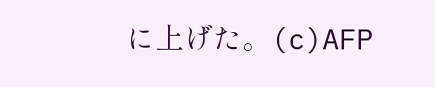に上げた。(c)AFP